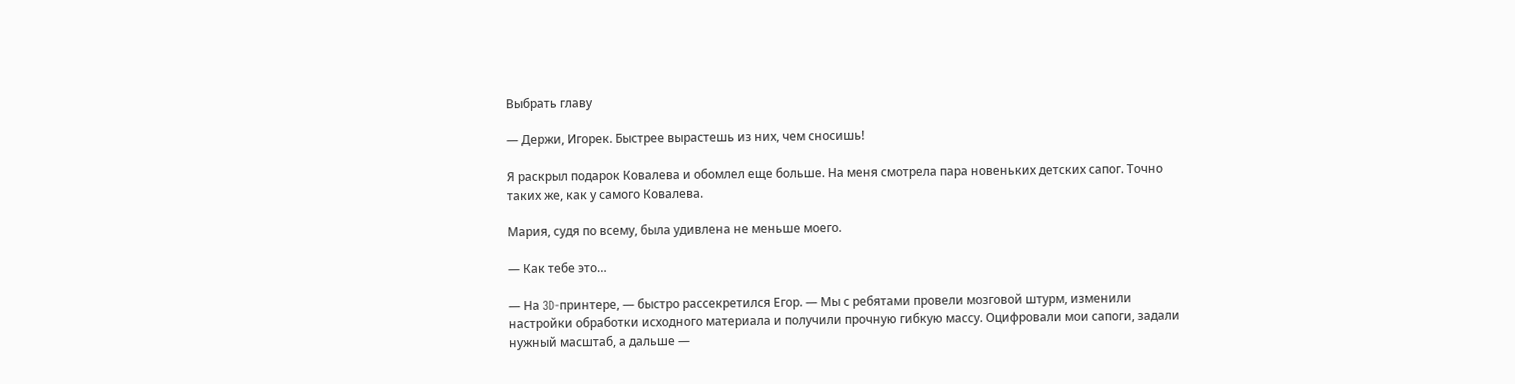Выбрать главу

— Держи, Игорек. Быстрее вырастешь из них, чем сносишь!

Я раскрыл подарок Ковалева и обомлел еще больше. На меня смотрела пара новеньких детских сапог. Точно таких же, как у самого Ковалева.

Мария, судя по всему, была удивлена не меньше моего.

— Как тебе это…

— На 3D-принтере, — быстро рассекретился Егор. — Мы с ребятами провели мозговой штурм, изменили настройки обработки исходного материала и получили прочную гибкую массу. Оцифровали мои сапоги, задали нужный масштаб, а дальше —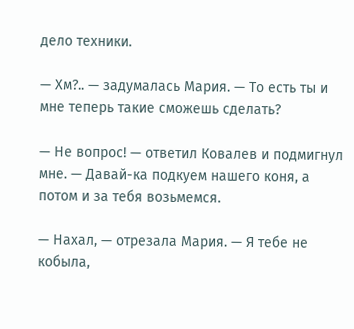дело техники.

— Хм?.. — задумалась Мария. — То есть ты и мне теперь такие сможешь сделать?

— Не вопрос! — ответил Ковалев и подмигнул мне. — Давай-ка подкуем нашего коня, а потом и за тебя возьмемся.

— Нахал, — отрезала Мария. — Я тебе не кобыла,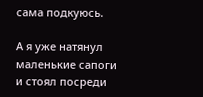сама подкуюсь.

А я уже натянул маленькие сапоги и стоял посреди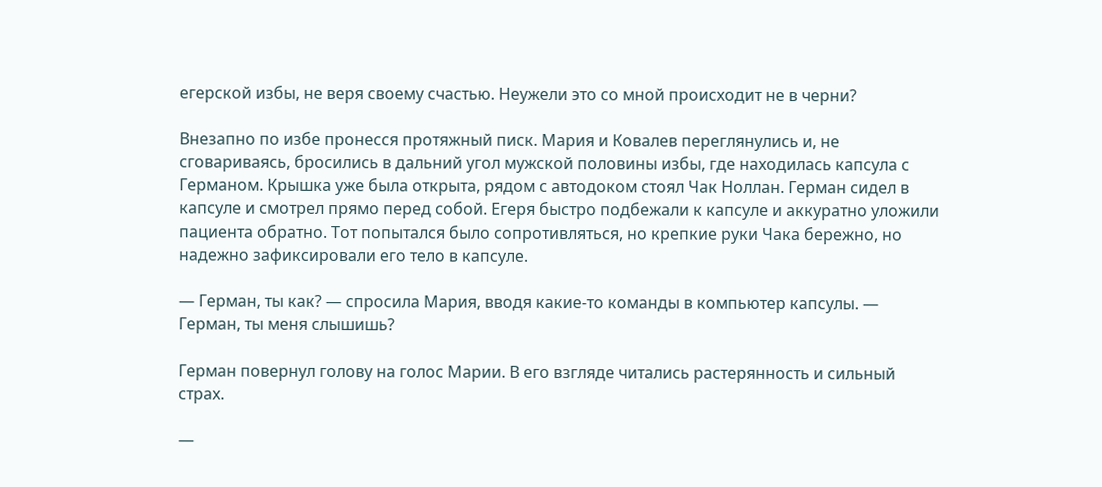егерской избы, не веря своему счастью. Неужели это со мной происходит не в черни?

Внезапно по избе пронесся протяжный писк. Мария и Ковалев переглянулись и, не сговариваясь, бросились в дальний угол мужской половины избы, где находилась капсула с Германом. Крышка уже была открыта, рядом с автодоком стоял Чак Ноллан. Герман сидел в капсуле и смотрел прямо перед собой. Егеря быстро подбежали к капсуле и аккуратно уложили пациента обратно. Тот попытался было сопротивляться, но крепкие руки Чака бережно, но надежно зафиксировали его тело в капсуле.

— Герман, ты как? — спросила Мария, вводя какие-то команды в компьютер капсулы. — Герман, ты меня слышишь?

Герман повернул голову на голос Марии. В его взгляде читались растерянность и сильный страх.

—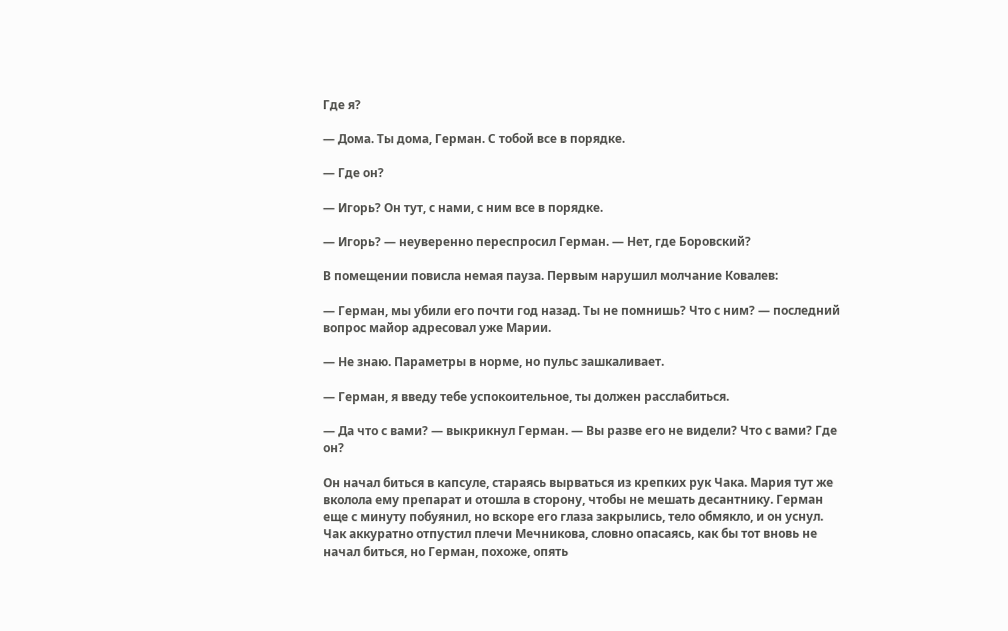Где я?

— Дома. Ты дома, Герман. С тобой все в порядке.

— Где он?

— Игорь? Он тут, с нами, с ним все в порядке.

— Игорь? — неуверенно переспросил Герман. — Нет, где Боровский?

В помещении повисла немая пауза. Первым нарушил молчание Ковалев:

— Герман, мы убили его почти год назад. Ты не помнишь? Что с ним? — последний вопрос майор адресовал уже Марии.

— Не знаю. Параметры в норме, но пульс зашкаливает.

— Герман, я введу тебе успокоительное, ты должен расслабиться.

— Да что с вами? — выкрикнул Герман. — Вы разве его не видели? Что с вами? Где он?

Он начал биться в капсуле, стараясь вырваться из крепких рук Чака. Мария тут же вколола ему препарат и отошла в сторону, чтобы не мешать десантнику. Герман еще с минуту побуянил, но вскоре его глаза закрылись, тело обмякло, и он уснул. Чак аккуратно отпустил плечи Мечникова, словно опасаясь, как бы тот вновь не начал биться, но Герман, похоже, опять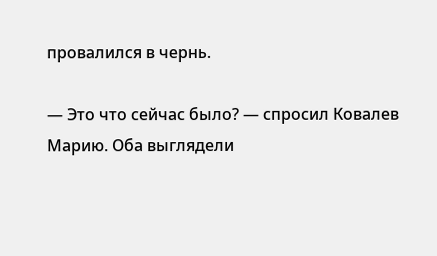провалился в чернь.

— Это что сейчас было? — спросил Ковалев Марию. Оба выглядели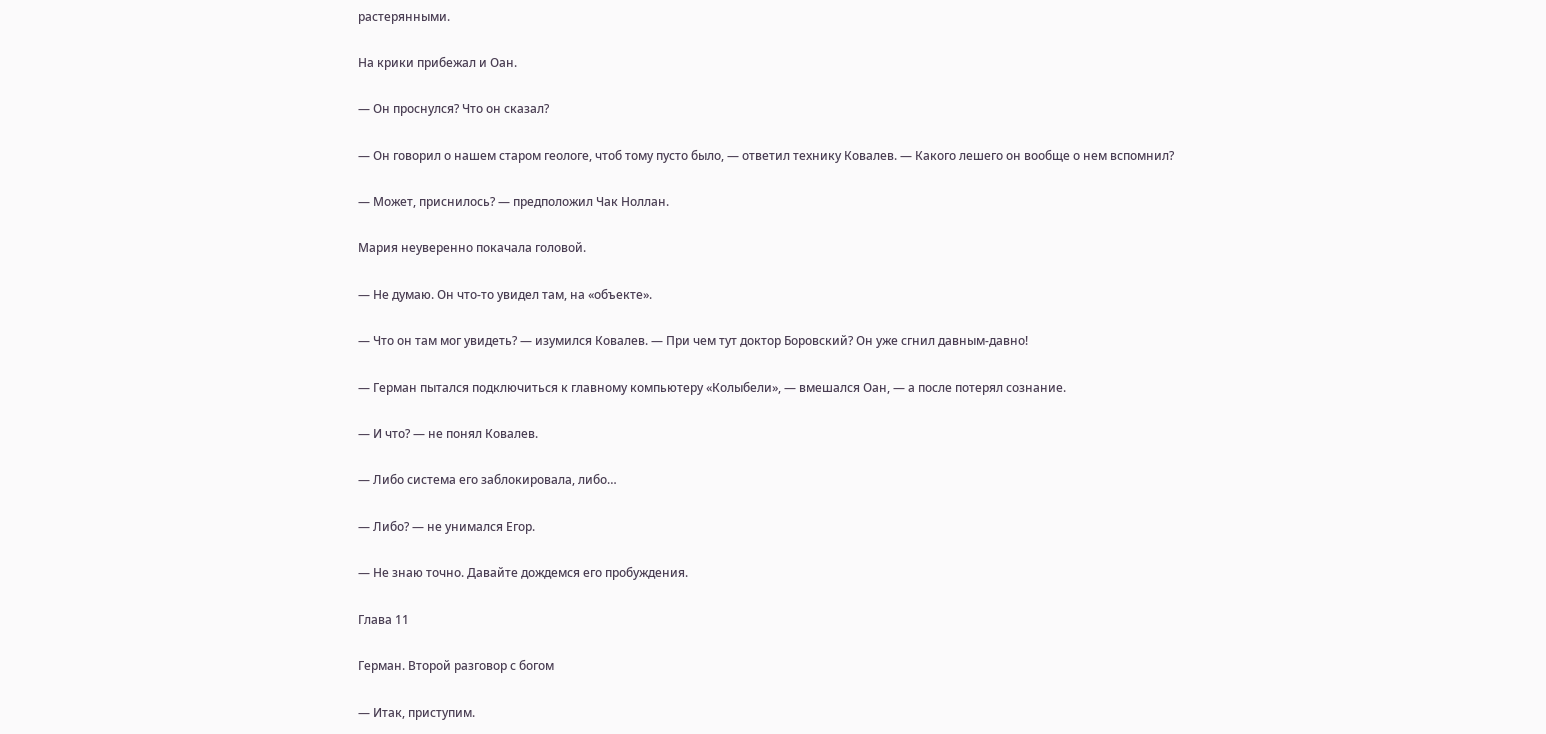растерянными.

На крики прибежал и Оан.

— Он проснулся? Что он сказал?

— Он говорил о нашем старом геологе, чтоб тому пусто было, — ответил технику Ковалев. — Какого лешего он вообще о нем вспомнил?

— Может, приснилось? — предположил Чак Ноллан.

Мария неуверенно покачала головой.

— Не думаю. Он что-то увидел там, на «объекте».

— Что он там мог увидеть? — изумился Ковалев. — При чем тут доктор Боровский? Он уже сгнил давным-давно!

— Герман пытался подключиться к главному компьютеру «Колыбели», — вмешался Оан, — а после потерял сознание.

— И что? — не понял Ковалев.

— Либо система его заблокировала, либо…

— Либо? — не унимался Егор.

— Не знаю точно. Давайте дождемся его пробуждения.

Глава 11

Герман. Второй разговор с богом

— Итак, приступим.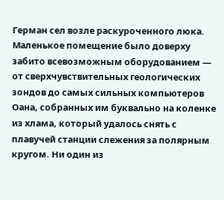Герман сел возле раскуроченного люка. Маленькое помещение было доверху забито всевозможным оборудованием — от сверхчувствительных геологических зондов до самых сильных компьютеров Оана, собранных им буквально на коленке из хлама, который удалось снять с плавучей станции слежения за полярным кругом. Ни один из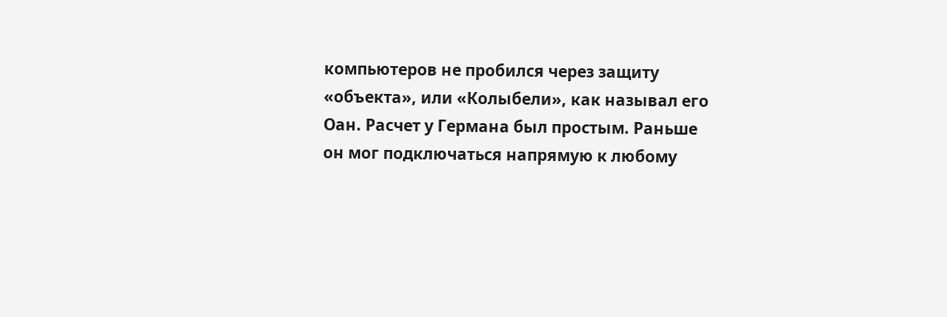компьютеров не пробился через защиту «объекта», или «Колыбели», как называл его Оан. Расчет у Германа был простым. Раньше он мог подключаться напрямую к любому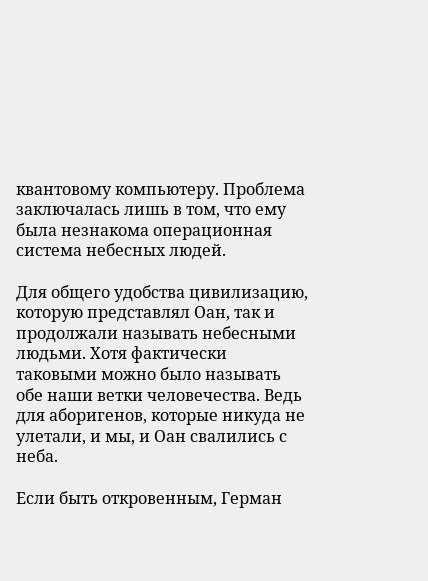квантовому компьютеру. Проблема заключалась лишь в том, что ему была незнакома операционная система небесных людей.

Для общего удобства цивилизацию, которую представлял Оан, так и продолжали называть небесными людьми. Хотя фактически таковыми можно было называть обе наши ветки человечества. Ведь для аборигенов, которые никуда не улетали, и мы, и Оан свалились с неба.

Если быть откровенным, Герман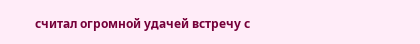считал огромной удачей встречу с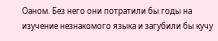Оаном. Без него они потратили бы годы на изучение незнакомого языка и загубили бы кучу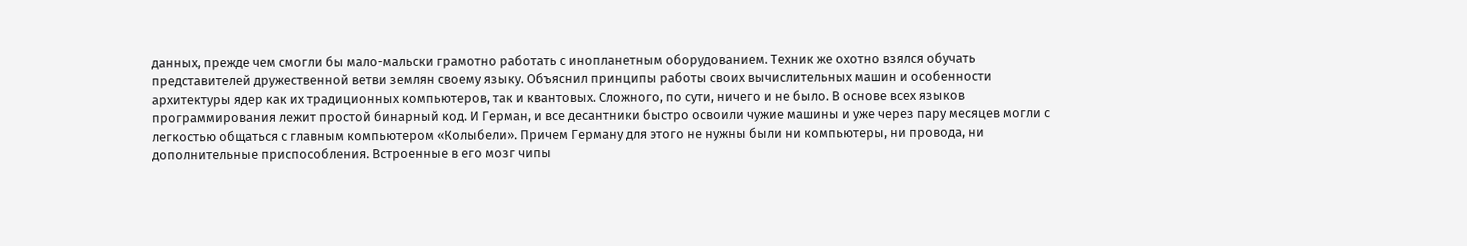данных, прежде чем смогли бы мало-мальски грамотно работать с инопланетным оборудованием. Техник же охотно взялся обучать представителей дружественной ветви землян своему языку. Объяснил принципы работы своих вычислительных машин и особенности архитектуры ядер как их традиционных компьютеров, так и квантовых. Сложного, по сути, ничего и не было. В основе всех языков программирования лежит простой бинарный код. И Герман, и все десантники быстро освоили чужие машины и уже через пару месяцев могли с легкостью общаться с главным компьютером «Колыбели». Причем Герману для этого не нужны были ни компьютеры, ни провода, ни дополнительные приспособления. Встроенные в его мозг чипы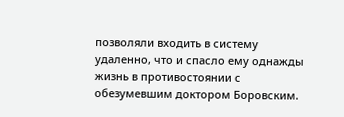позволяли входить в систему удаленно, что и спасло ему однажды жизнь в противостоянии с обезумевшим доктором Боровским.